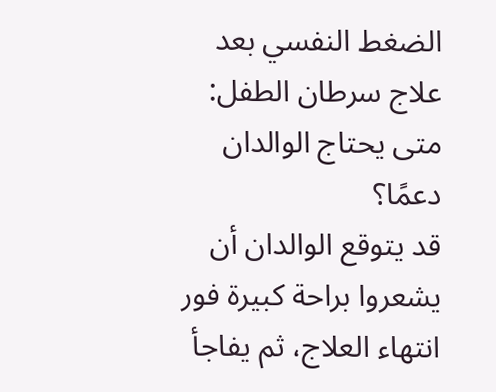الضغط النفسي بعد علاج سرطان الطفل: متى يحتاج الوالدان دعمًا؟
قد يتوقع الوالدان أن يشعروا براحة كبيرة فور انتهاء العلاج، ثم يفاجأ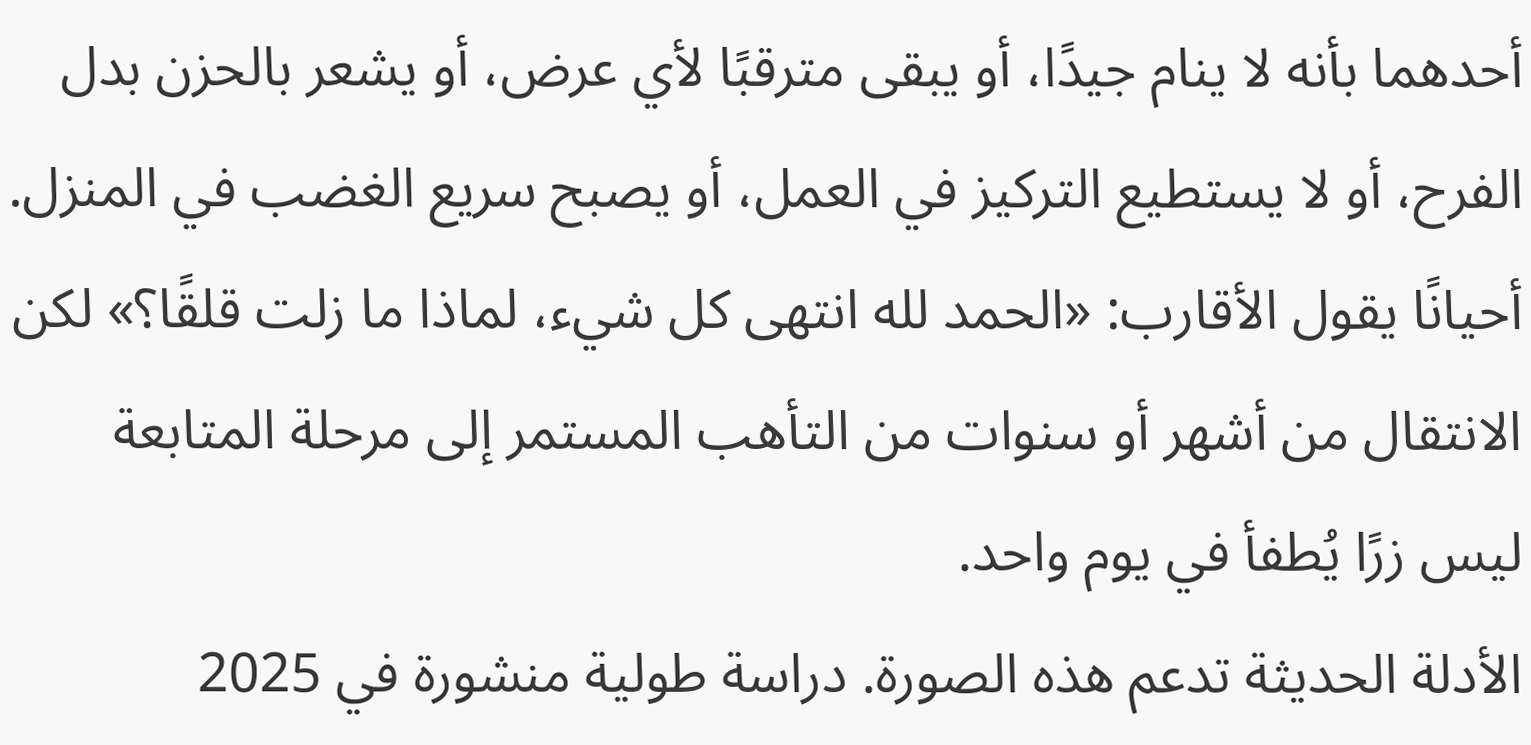أحدهما بأنه لا ينام جيدًا، أو يبقى مترقبًا لأي عرض، أو يشعر بالحزن بدل الفرح، أو لا يستطيع التركيز في العمل، أو يصبح سريع الغضب في المنزل. أحيانًا يقول الأقارب: «الحمد لله انتهى كل شيء، لماذا ما زلت قلقًا؟» لكن الانتقال من أشهر أو سنوات من التأهب المستمر إلى مرحلة المتابعة ليس زرًا يُطفأ في يوم واحد.
الأدلة الحديثة تدعم هذه الصورة. دراسة طولية منشورة في 2025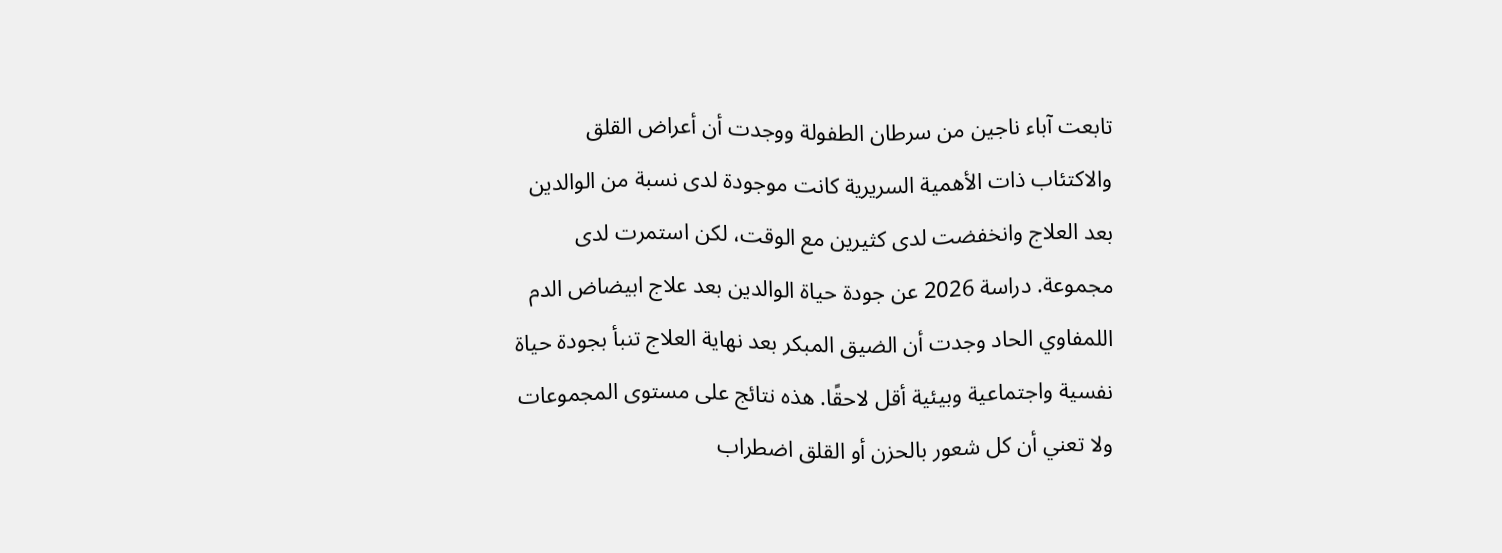تابعت آباء ناجين من سرطان الطفولة ووجدت أن أعراض القلق والاكتئاب ذات الأهمية السريرية كانت موجودة لدى نسبة من الوالدين بعد العلاج وانخفضت لدى كثيرين مع الوقت، لكن استمرت لدى مجموعة. دراسة 2026 عن جودة حياة الوالدين بعد علاج ابيضاض الدم اللمفاوي الحاد وجدت أن الضيق المبكر بعد نهاية العلاج تنبأ بجودة حياة نفسية واجتماعية وبيئية أقل لاحقًا. هذه نتائج على مستوى المجموعات ولا تعني أن كل شعور بالحزن أو القلق اضطراب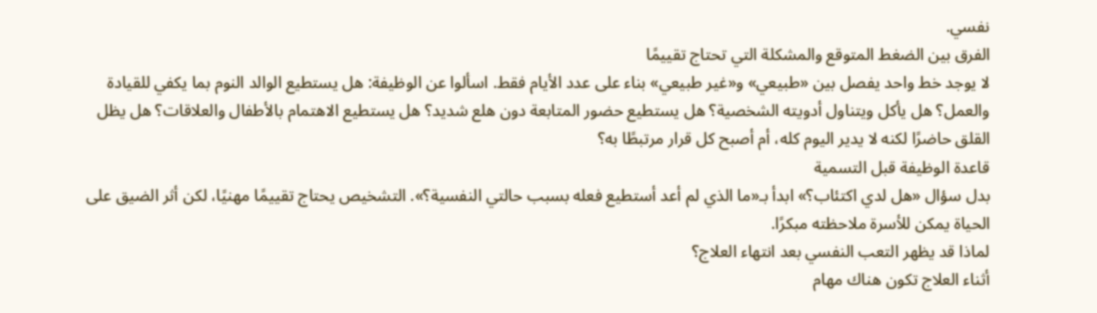نفسي.
الفرق بين الضغط المتوقع والمشكلة التي تحتاج تقييمًا
لا يوجد خط واحد يفصل بين «طبيعي» و«غير طبيعي» بناء على عدد الأيام فقط. اسألوا عن الوظيفة: هل يستطيع الوالد النوم بما يكفي للقيادة والعمل؟ هل يأكل ويتناول أدويته الشخصية؟ هل يستطيع حضور المتابعة دون هلع شديد؟ هل يستطيع الاهتمام بالأطفال والعلاقات؟ هل يظل القلق حاضرًا لكنه لا يدير اليوم كله، أم أصبح كل قرار مرتبطًا به؟
قاعدة الوظيفة قبل التسمية
بدل سؤال «هل لدي اكتئاب؟» ابدأ بـ«ما الذي لم أعد أستطيع فعله بسبب حالتي النفسية؟». التشخيص يحتاج تقييمًا مهنيًا، لكن أثر الضيق على الحياة يمكن للأسرة ملاحظته مبكرًا.
لماذا قد يظهر التعب النفسي بعد انتهاء العلاج؟
أثناء العلاج تكون هناك مهام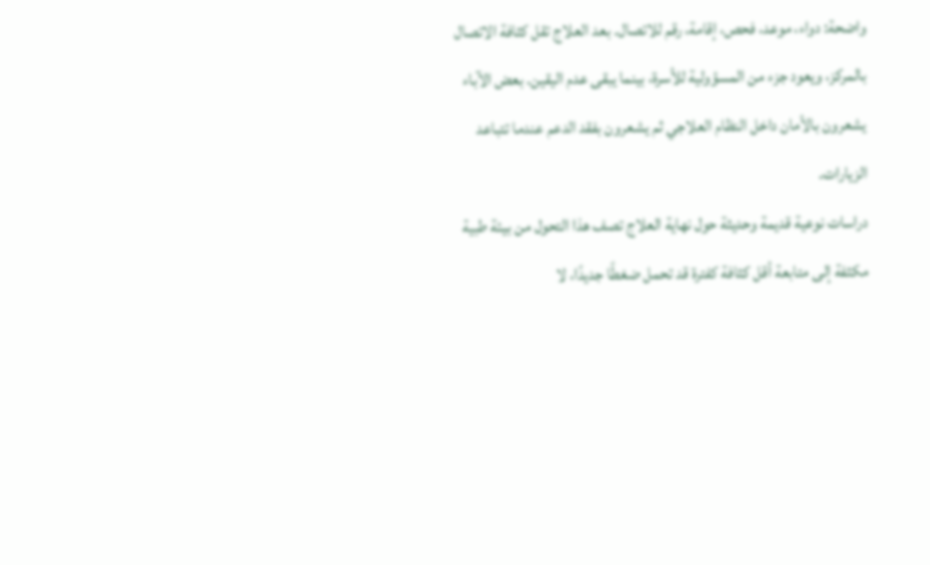واضحة: دواء، موعد، فحص، إقامة، رقم للاتصال. بعد العلاج تقل كثافة الاتصال بالمركز، ويعود جزء من المسؤولية للأسرة، بينما يبقى عدم اليقين. بعض الآباء يشعرون بالأمان داخل النظام العلاجي ثم يشعرون بفقد الدعم عندما تتباعد الزيارات.
دراسات نوعية قديمة وحديثة حول نهاية العلاج تصف هذا التحول من بيئة طبية مكثفة إلى متابعة أقل كثافة كفترة قد تحمل ضغطًا جديدًا، لا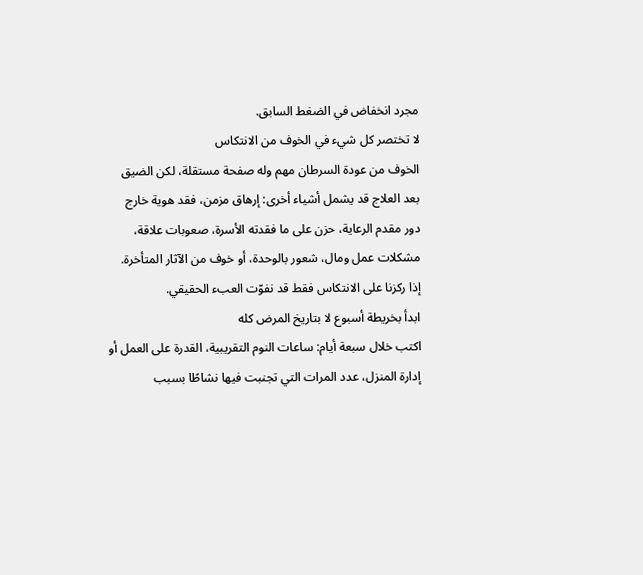مجرد انخفاض في الضغط السابق.
لا تختصر كل شيء في الخوف من الانتكاس
الخوف من عودة السرطان مهم وله صفحة مستقلة، لكن الضيق بعد العلاج قد يشمل أشياء أخرى: إرهاق مزمن، فقد هوية خارج دور مقدم الرعاية، حزن على ما فقدته الأسرة، صعوبات علاقة، مشكلات عمل ومال، شعور بالوحدة، أو خوف من الآثار المتأخرة.
إذا ركزنا على الانتكاس فقط قد نفوّت العبء الحقيقي.
ابدأ بخريطة أسبوع لا بتاريخ المرض كله
اكتب خلال سبعة أيام: ساعات النوم التقريبية، القدرة على العمل أو إدارة المنزل، عدد المرات التي تجنبت فيها نشاطًا بسبب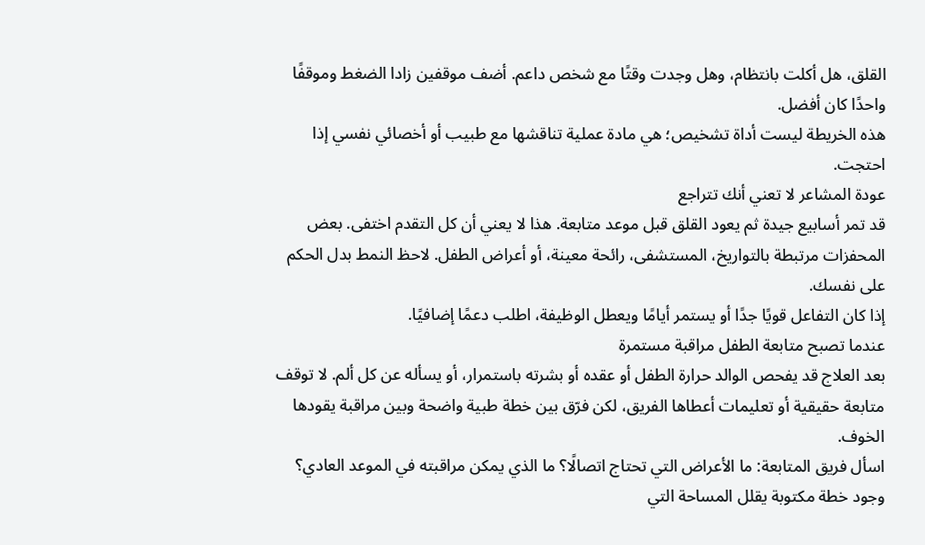القلق، هل أكلت بانتظام، وهل وجدت وقتًا مع شخص داعم. أضف موقفين زادا الضغط وموقفًا واحدًا كان أفضل.
هذه الخريطة ليست أداة تشخيص؛ هي مادة عملية تناقشها مع طبيب أو أخصائي نفسي إذا احتجت.
عودة المشاعر لا تعني أنك تتراجع
قد تمر أسابيع جيدة ثم يعود القلق قبل موعد متابعة. هذا لا يعني أن كل التقدم اختفى. بعض المحفزات مرتبطة بالتواريخ، المستشفى، رائحة معينة، أو أعراض الطفل. لاحظ النمط بدل الحكم على نفسك.
إذا كان التفاعل قويًا جدًا أو يستمر أيامًا ويعطل الوظيفة، اطلب دعمًا إضافيًا.
عندما تصبح متابعة الطفل مراقبة مستمرة
بعد العلاج قد يفحص الوالد حرارة الطفل أو عقده أو بشرته باستمرار، أو يسأله عن كل ألم. لا توقف متابعة حقيقية أو تعليمات أعطاها الفريق، لكن فرّق بين خطة طبية واضحة وبين مراقبة يقودها الخوف.
اسأل فريق المتابعة: ما الأعراض التي تحتاج اتصالًا؟ ما الذي يمكن مراقبته في الموعد العادي؟ وجود خطة مكتوبة يقلل المساحة التي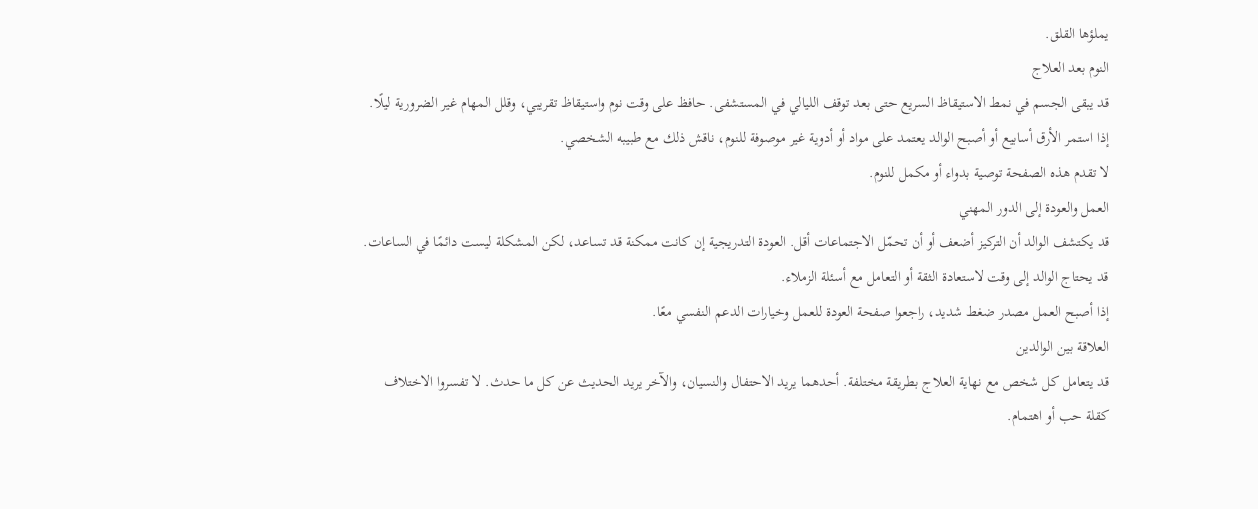يملؤها القلق.
النوم بعد العلاج
قد يبقى الجسم في نمط الاستيقاظ السريع حتى بعد توقف الليالي في المستشفى. حافظ على وقت نوم واستيقاظ تقريبي، وقلل المهام غير الضرورية ليلًا. إذا استمر الأرق أسابيع أو أصبح الوالد يعتمد على مواد أو أدوية غير موصوفة للنوم، ناقش ذلك مع طبيبه الشخصي.
لا تقدم هذه الصفحة توصية بدواء أو مكمل للنوم.
العمل والعودة إلى الدور المهني
قد يكتشف الوالد أن التركيز أضعف أو أن تحمّل الاجتماعات أقل. العودة التدريجية إن كانت ممكنة قد تساعد، لكن المشكلة ليست دائمًا في الساعات. قد يحتاج الوالد إلى وقت لاستعادة الثقة أو التعامل مع أسئلة الزملاء.
إذا أصبح العمل مصدر ضغط شديد، راجعوا صفحة العودة للعمل وخيارات الدعم النفسي معًا.
العلاقة بين الوالدين
قد يتعامل كل شخص مع نهاية العلاج بطريقة مختلفة. أحدهما يريد الاحتفال والنسيان، والآخر يريد الحديث عن كل ما حدث. لا تفسروا الاختلاف كقلة حب أو اهتمام.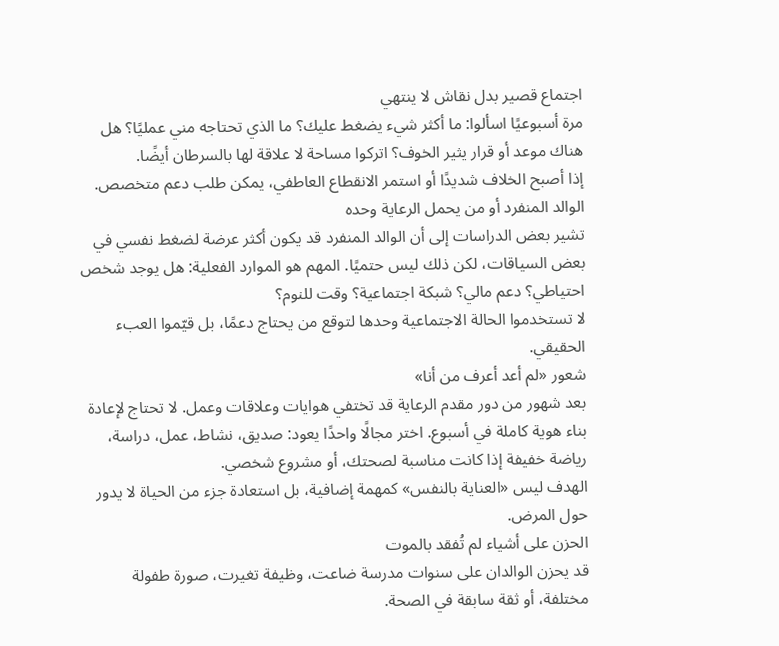اجتماع قصير بدل نقاش لا ينتهي
مرة أسبوعيًا اسألوا: ما أكثر شيء يضغط عليك؟ ما الذي تحتاجه مني عمليًا؟ هل هناك موعد أو قرار يثير الخوف؟ اتركوا مساحة لا علاقة لها بالسرطان أيضًا.
إذا أصبح الخلاف شديدًا أو استمر الانقطاع العاطفي، يمكن طلب دعم متخصص.
الوالد المنفرد أو من يحمل الرعاية وحده
تشير بعض الدراسات إلى أن الوالد المنفرد قد يكون أكثر عرضة لضغط نفسي في بعض السياقات، لكن ذلك ليس حتميًا. المهم هو الموارد الفعلية: هل يوجد شخص احتياطي؟ دعم مالي؟ شبكة اجتماعية؟ وقت للنوم؟
لا تستخدموا الحالة الاجتماعية وحدها لتوقع من يحتاج دعمًا، بل قيّموا العبء الحقيقي.
شعور «لم أعد أعرف من أنا»
بعد شهور من دور مقدم الرعاية قد تختفي هوايات وعلاقات وعمل. لا تحتاج لإعادة بناء هوية كاملة في أسبوع. اختر مجالًا واحدًا يعود: صديق، نشاط، عمل، دراسة، رياضة خفيفة إذا كانت مناسبة لصحتك، أو مشروع شخصي.
الهدف ليس «العناية بالنفس» كمهمة إضافية، بل استعادة جزء من الحياة لا يدور حول المرض.
الحزن على أشياء لم تُفقد بالموت
قد يحزن الوالدان على سنوات مدرسة ضاعت، وظيفة تغيرت، صورة طفولة مختلفة، أو ثقة سابقة في الصحة.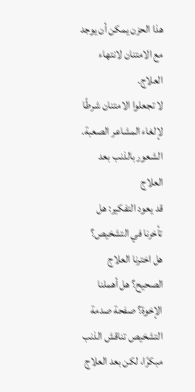هذا الحزن يمكن أن يوجد مع الامتنان لانتهاء العلاج.
لا تجعلوا الامتنان شرطًا لإلغاء المشاعر الصعبة.
الشعور بالذنب بعد العلاج
قد يعود التفكير: هل تأخرنا في التشخيص؟ هل اخترنا العلاج الصحيح؟ هل أهملنا الإخوة؟ صفحة صدمة التشخيص تناقش الذنب مبكرًا، لكن بعد العلاج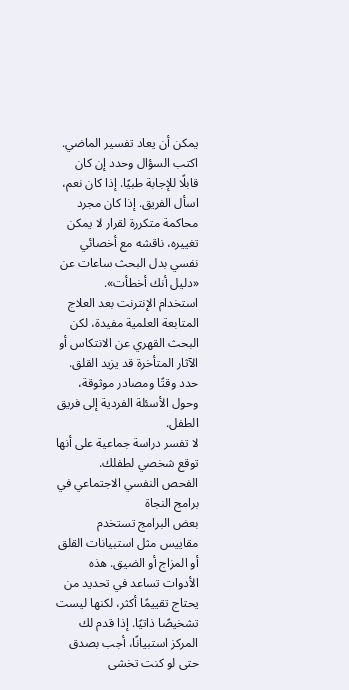يمكن أن يعاد تفسير الماضي.
اكتب السؤال وحدد إن كان قابلًا للإجابة طبيًا. إذا كان نعم، اسأل الفريق. إذا كان مجرد محاكمة متكررة لقرار لا يمكن تغييره، ناقشه مع أخصائي نفسي بدل البحث ساعات عن «دليل أنك أخطأت».
استخدام الإنترنت بعد العلاج
المتابعة العلمية مفيدة، لكن البحث القهري عن الانتكاس أو الآثار المتأخرة قد يزيد القلق. حدد وقتًا ومصادر موثوقة، وحول الأسئلة الفردية إلى فريق الطفل.
لا تفسر دراسة جماعية على أنها توقع شخصي لطفلك.
الفحص النفسي الاجتماعي في برامج النجاة
بعض البرامج تستخدم مقاييس مثل استبيانات القلق أو المزاج أو الضيق. هذه الأدوات تساعد في تحديد من يحتاج تقييمًا أكثر، لكنها ليست تشخيصًا ذاتيًا. إذا قدم لك المركز استبيانًا، أجب بصدق حتى لو كنت تخشى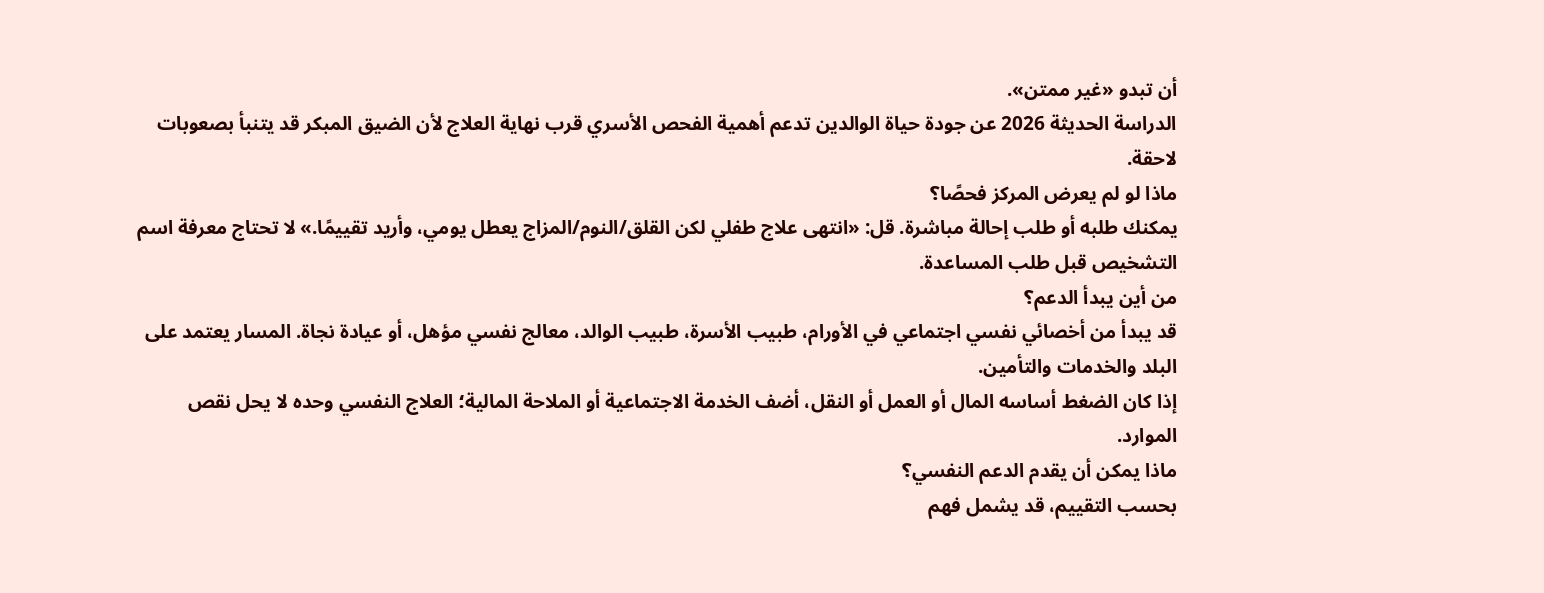أن تبدو «غير ممتن».
الدراسة الحديثة 2026 عن جودة حياة الوالدين تدعم أهمية الفحص الأسري قرب نهاية العلاج لأن الضيق المبكر قد يتنبأ بصعوبات لاحقة.
ماذا لو لم يعرض المركز فحصًا؟
يمكنك طلبه أو طلب إحالة مباشرة. قل: «انتهى علاج طفلي لكن القلق/النوم/المزاج يعطل يومي، وأريد تقييمًا.» لا تحتاج معرفة اسم التشخيص قبل طلب المساعدة.
من أين يبدأ الدعم؟
قد يبدأ من أخصائي نفسي اجتماعي في الأورام، طبيب الأسرة، طبيب الوالد، معالج نفسي مؤهل، أو عيادة نجاة. المسار يعتمد على البلد والخدمات والتأمين.
إذا كان الضغط أساسه المال أو العمل أو النقل، أضف الخدمة الاجتماعية أو الملاحة المالية؛ العلاج النفسي وحده لا يحل نقص الموارد.
ماذا يمكن أن يقدم الدعم النفسي؟
بحسب التقييم، قد يشمل فهم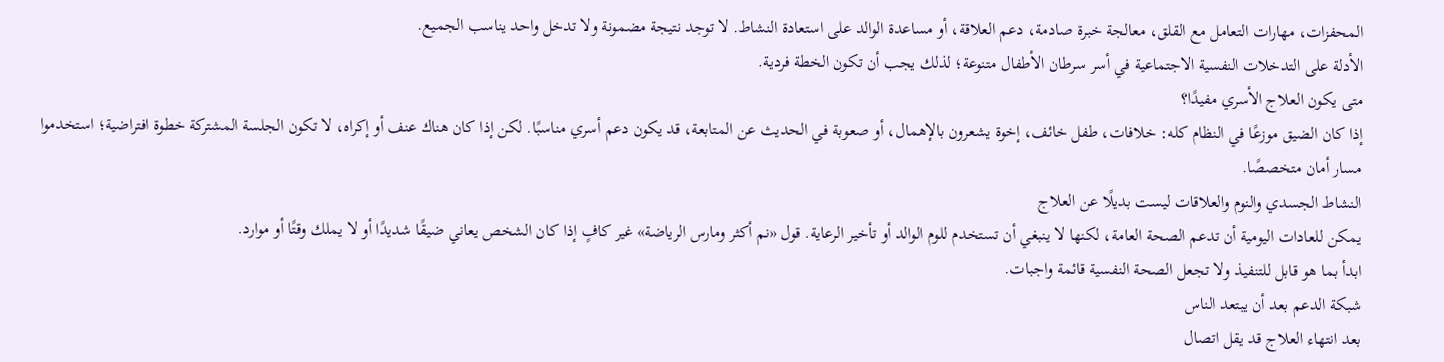المحفزات، مهارات التعامل مع القلق، معالجة خبرة صادمة، دعم العلاقة، أو مساعدة الوالد على استعادة النشاط. لا توجد نتيجة مضمونة ولا تدخل واحد يناسب الجميع.
الأدلة على التدخلات النفسية الاجتماعية في أسر سرطان الأطفال متنوعة؛ لذلك يجب أن تكون الخطة فردية.
متى يكون العلاج الأسري مفيدًا؟
إذا كان الضيق موزعًا في النظام كله: خلافات، طفل خائف، إخوة يشعرون بالإهمال، أو صعوبة في الحديث عن المتابعة، قد يكون دعم أسري مناسبًا. لكن إذا كان هناك عنف أو إكراه، لا تكون الجلسة المشتركة خطوة افتراضية؛ استخدموا مسار أمان متخصصًا.
النشاط الجسدي والنوم والعلاقات ليست بديلًا عن العلاج
يمكن للعادات اليومية أن تدعم الصحة العامة، لكنها لا ينبغي أن تستخدم للوم الوالد أو تأخير الرعاية. قول «نم أكثر ومارس الرياضة» غير كافٍ إذا كان الشخص يعاني ضيقًا شديدًا أو لا يملك وقتًا أو موارد.
ابدأ بما هو قابل للتنفيذ ولا تجعل الصحة النفسية قائمة واجبات.
شبكة الدعم بعد أن يبتعد الناس
بعد انتهاء العلاج قد يقل اتصال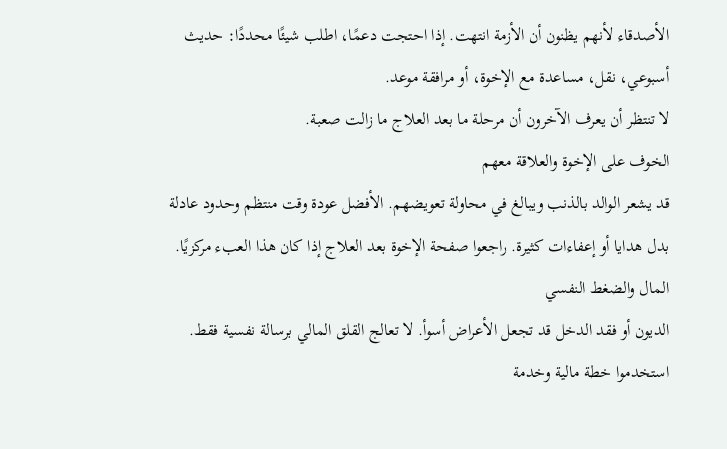الأصدقاء لأنهم يظنون أن الأزمة انتهت. إذا احتجت دعمًا، اطلب شيئًا محددًا: حديث أسبوعي، نقل، مساعدة مع الإخوة، أو مرافقة موعد.
لا تنتظر أن يعرف الآخرون أن مرحلة ما بعد العلاج ما زالت صعبة.
الخوف على الإخوة والعلاقة معهم
قد يشعر الوالد بالذنب ويبالغ في محاولة تعويضهم. الأفضل عودة وقت منتظم وحدود عادلة بدل هدايا أو إعفاءات كثيرة. راجعوا صفحة الإخوة بعد العلاج إذا كان هذا العبء مركزيًا.
المال والضغط النفسي
الديون أو فقد الدخل قد تجعل الأعراض أسوأ. لا تعالج القلق المالي برسالة نفسية فقط. استخدموا خطة مالية وخدمة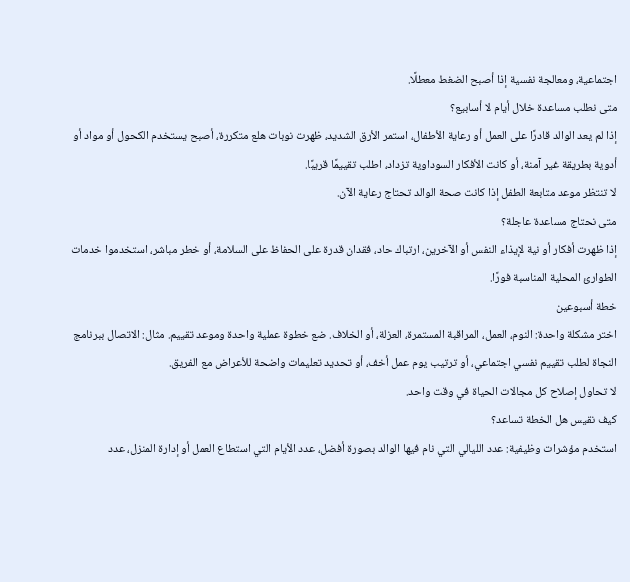اجتماعية، ومعالجة نفسية إذا أصبح الضغط معطلًا.
متى نطلب مساعدة خلال أيام لا أسابيع؟
إذا لم يعد الوالد قادرًا على العمل أو رعاية الأطفال، استمر الأرق الشديد، ظهرت نوبات هلع متكررة، أصبح يستخدم الكحول أو مواد أو أدوية بطريقة غير آمنة، أو كانت الأفكار السوداوية تزداد، اطلب تقييمًا قريبًا.
لا تنتظر موعد متابعة الطفل إذا كانت صحة الوالد تحتاج رعاية الآن.
متى نحتاج مساعدة عاجلة؟
إذا ظهرت أفكار أو نية لإيذاء النفس أو الآخرين، ارتباك حاد، فقدان قدرة على الحفاظ على السلامة، أو خطر مباشر، استخدموا خدمات الطوارئ المحلية المناسبة فورًا.
خطة أسبوعين
اختر مشكلة واحدة: النوم، العمل، المراقبة المستمرة، العزلة، أو الخلاف. ضع خطوة عملية واحدة وموعد تقييم. مثال: الاتصال ببرنامج النجاة لطلب تقييم نفسي اجتماعي، أو ترتيب يوم عمل أخف، أو تحديد تعليمات واضحة للأعراض مع الفريق.
لا تحاول إصلاح كل مجالات الحياة في وقت واحد.
كيف نقيس هل الخطة تساعد؟
استخدم مؤشرات وظيفية: عدد الليالي التي نام فيها الوالد بصورة أفضل، عدد الأيام التي استطاع العمل أو إدارة المنزل، عدد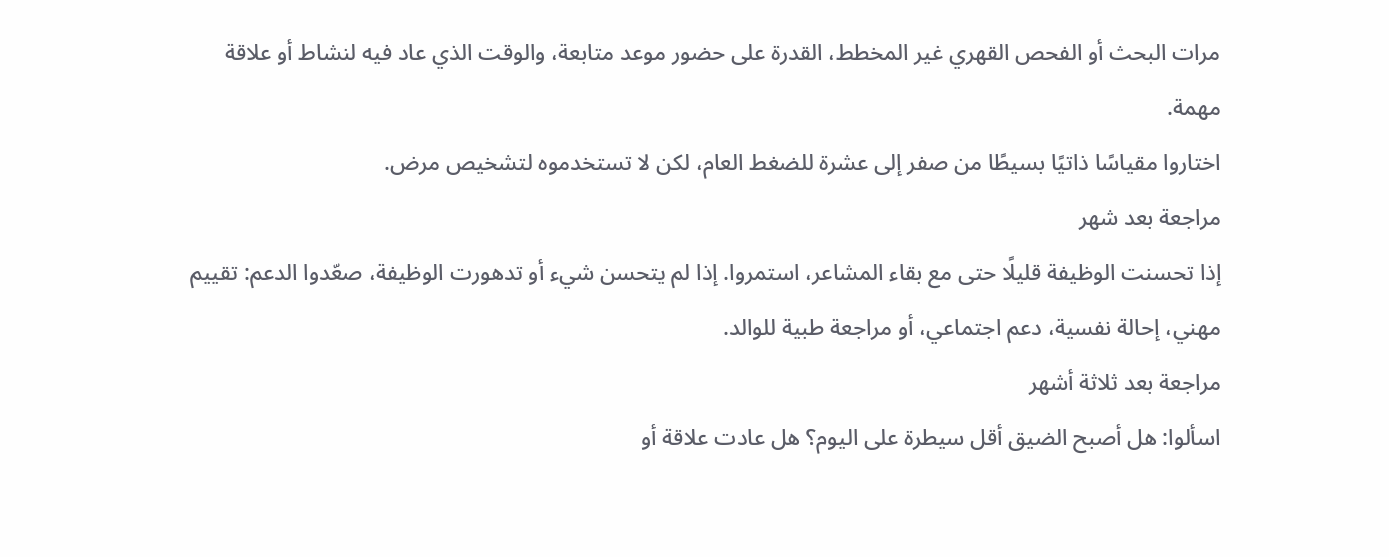مرات البحث أو الفحص القهري غير المخطط، القدرة على حضور موعد متابعة، والوقت الذي عاد فيه لنشاط أو علاقة مهمة.
اختاروا مقياسًا ذاتيًا بسيطًا من صفر إلى عشرة للضغط العام، لكن لا تستخدموه لتشخيص مرض.
مراجعة بعد شهر
إذا تحسنت الوظيفة قليلًا حتى مع بقاء المشاعر، استمروا. إذا لم يتحسن شيء أو تدهورت الوظيفة، صعّدوا الدعم: تقييم مهني، إحالة نفسية، دعم اجتماعي، أو مراجعة طبية للوالد.
مراجعة بعد ثلاثة أشهر
اسألوا: هل أصبح الضيق أقل سيطرة على اليوم؟ هل عادت علاقة أو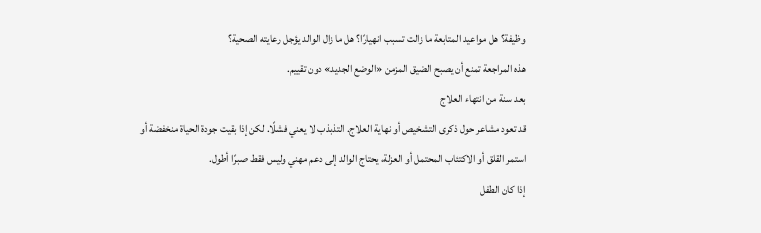وظيفة؟ هل مواعيد المتابعة ما زالت تسبب انهيارًا؟ هل ما زال الوالد يؤجل رعايته الصحية؟
هذه المراجعة تمنع أن يصبح الضيق المزمن «الوضع الجديد» دون تقييم.
بعد سنة من انتهاء العلاج
قد تعود مشاعر حول ذكرى التشخيص أو نهاية العلاج. التذبذب لا يعني فشلًا. لكن إذا بقيت جودة الحياة منخفضة أو استمر القلق أو الاكتئاب المحتمل أو العزلة، يحتاج الوالد إلى دعم مهني وليس فقط صبرًا أطول.
إذا كان الطفل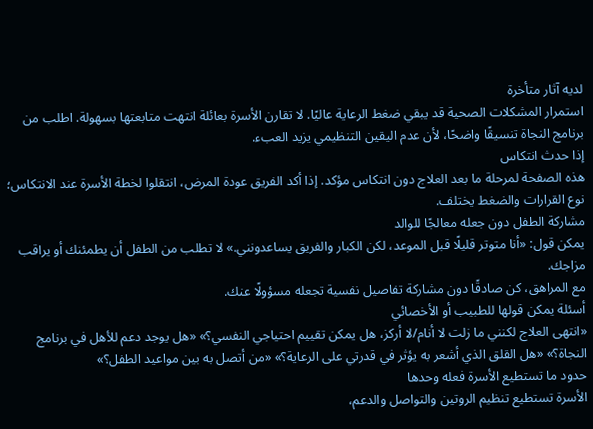لديه آثار متأخرة
استمرار المشكلات الصحية قد يبقي ضغط الرعاية عاليًا. لا تقارن الأسرة بعائلة انتهت متابعتها بسهولة. اطلب من برنامج النجاة تنسيقًا واضحًا، لأن عدم اليقين التنظيمي يزيد العبء.
إذا حدث انتكاس
هذه الصفحة لمرحلة ما بعد العلاج دون انتكاس مؤكد. إذا أكد الفريق عودة المرض، انتقلوا لخطة الأسرة عند الانتكاس؛ نوع القرارات والضغط يختلف.
مشاركة الطفل دون جعله معالجًا للوالد
يمكن قول: «أنا متوتر قليلًا قبل الموعد، لكن الكبار والفريق يساعدونني.» لا تطلب من الطفل أن يطمئنك أو يراقب مزاجك.
مع المراهق، كن صادقًا دون مشاركة تفاصيل نفسية تجعله مسؤولًا عنك.
أسئلة يمكن قولها للطبيب أو الأخصائي
«انتهى العلاج لكنني ما زلت لا أنام/لا أركز، هل يمكن تقييم احتياجي النفسي؟» «هل يوجد دعم للأهل في برنامج النجاة؟» «هل القلق الذي أشعر به يؤثر في قدرتي على الرعاية؟» «من أتصل به بين مواعيد الطفل؟»
حدود ما تستطيع الأسرة فعله وحدها
الأسرة تستطيع تنظيم الروتين والتواصل والدعم،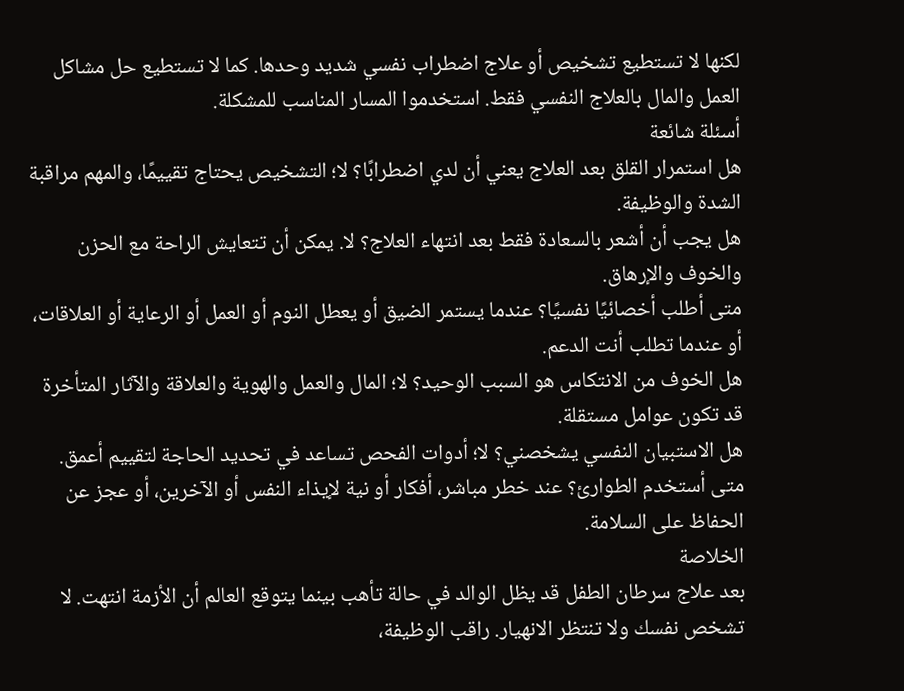لكنها لا تستطيع تشخيص أو علاج اضطراب نفسي شديد وحدها. كما لا تستطيع حل مشاكل العمل والمال بالعلاج النفسي فقط. استخدموا المسار المناسب للمشكلة.
أسئلة شائعة
هل استمرار القلق بعد العلاج يعني أن لدي اضطرابًا؟ لا؛ التشخيص يحتاج تقييمًا، والمهم مراقبة الشدة والوظيفة.
هل يجب أن أشعر بالسعادة فقط بعد انتهاء العلاج؟ لا. يمكن أن تتعايش الراحة مع الحزن والخوف والإرهاق.
متى أطلب أخصائيًا نفسيًا؟ عندما يستمر الضيق أو يعطل النوم أو العمل أو الرعاية أو العلاقات، أو عندما تطلب أنت الدعم.
هل الخوف من الانتكاس هو السبب الوحيد؟ لا؛ المال والعمل والهوية والعلاقة والآثار المتأخرة قد تكون عوامل مستقلة.
هل الاستبيان النفسي يشخصني؟ لا؛ أدوات الفحص تساعد في تحديد الحاجة لتقييم أعمق.
متى أستخدم الطوارئ؟ عند خطر مباشر، أفكار أو نية لإيذاء النفس أو الآخرين، أو عجز عن الحفاظ على السلامة.
الخلاصة
بعد علاج سرطان الطفل قد يظل الوالد في حالة تأهب بينما يتوقع العالم أن الأزمة انتهت. لا تشخص نفسك ولا تنتظر الانهيار. راقب الوظيفة،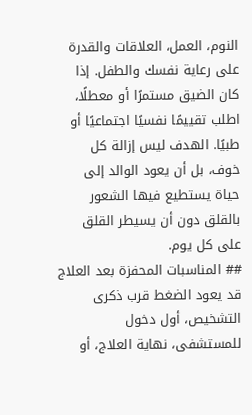النوم، العمل، العلاقات والقدرة على رعاية نفسك والطفل. إذا كان الضيق مستمرًا أو معطلًا، اطلب تقييمًا نفسيًا اجتماعيًا أو طبيًا. الهدف ليس إزالة كل خوف، بل أن يعود الوالد إلى حياة يستطيع فيها الشعور بالقلق دون أن يسيطر القلق على كل يوم.
## المناسبات المحفزة بعد العلاج
قد يعود الضغط قرب ذكرى التشخيص، أول دخول للمستشفى، نهاية العلاج، أو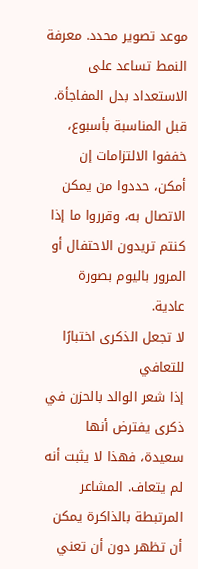موعد تصوير محدد. معرفة النمط تساعد على الاستعداد بدل المفاجأة. قبل المناسبة بأسبوع، خففوا الالتزامات إن أمكن، حددوا من يمكن الاتصال به، وقرروا ما إذا كنتم تريدون الاحتفال أو المرور باليوم بصورة عادية.
لا تجعل الذكرى اختبارًا للتعافي
إذا شعر الوالد بالحزن في ذكرى يفترض أنها سعيدة، فهذا لا يثبت أنه لم يتعاف. المشاعر المرتبطة بالذاكرة يمكن أن تظهر دون أن تعني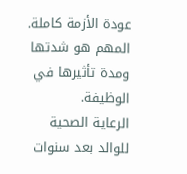عودة الأزمة كاملة. المهم هو شدتها ومدة تأثيرها في الوظيفة.
الرعاية الصحية للوالد بعد سنوات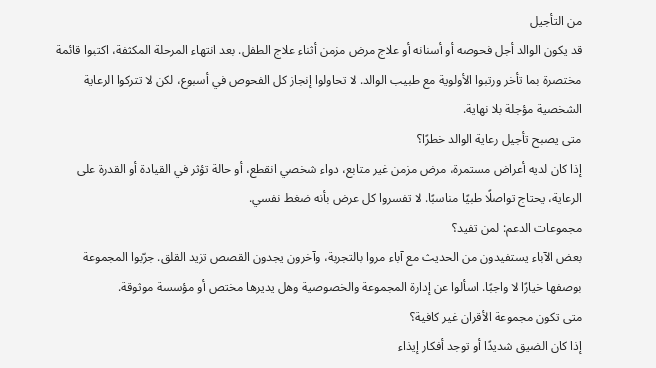من التأجيل
قد يكون الوالد أجل فحوصه أو أسنانه أو علاج مرض مزمن أثناء علاج الطفل. بعد انتهاء المرحلة المكثفة، اكتبوا قائمة مختصرة بما تأخر ورتبوا الأولوية مع طبيب الوالد. لا تحاولوا إنجاز كل الفحوص في أسبوع، لكن لا تتركوا الرعاية الشخصية مؤجلة بلا نهاية.
متى يصبح تأجيل رعاية الوالد خطرًا؟
إذا كان لديه أعراض مستمرة، مرض مزمن غير متابع، دواء شخصي انقطع، أو حالة تؤثر في القيادة أو القدرة على الرعاية، يحتاج تواصلًا طبيًا مناسبًا. لا تفسروا كل عرض بأنه ضغط نفسي.
مجموعات الدعم: لمن تفيد؟
بعض الآباء يستفيدون من الحديث مع آباء مروا بالتجربة، وآخرون يجدون القصص تزيد القلق. جرّبوا المجموعة بوصفها خيارًا لا واجبًا. اسألوا عن إدارة المجموعة والخصوصية وهل يديرها مختص أو مؤسسة موثوقة.
متى تكون مجموعة الأقران غير كافية؟
إذا كان الضيق شديدًا أو توجد أفكار إيذاء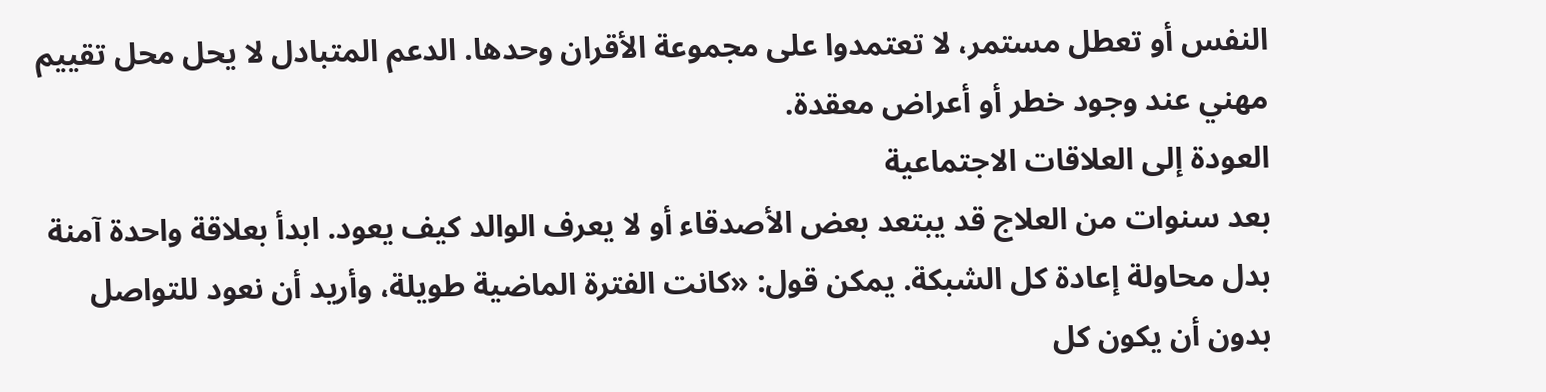النفس أو تعطل مستمر، لا تعتمدوا على مجموعة الأقران وحدها. الدعم المتبادل لا يحل محل تقييم مهني عند وجود خطر أو أعراض معقدة.
العودة إلى العلاقات الاجتماعية
بعد سنوات من العلاج قد يبتعد بعض الأصدقاء أو لا يعرف الوالد كيف يعود. ابدأ بعلاقة واحدة آمنة بدل محاولة إعادة كل الشبكة. يمكن قول: «كانت الفترة الماضية طويلة، وأريد أن نعود للتواصل بدون أن يكون كل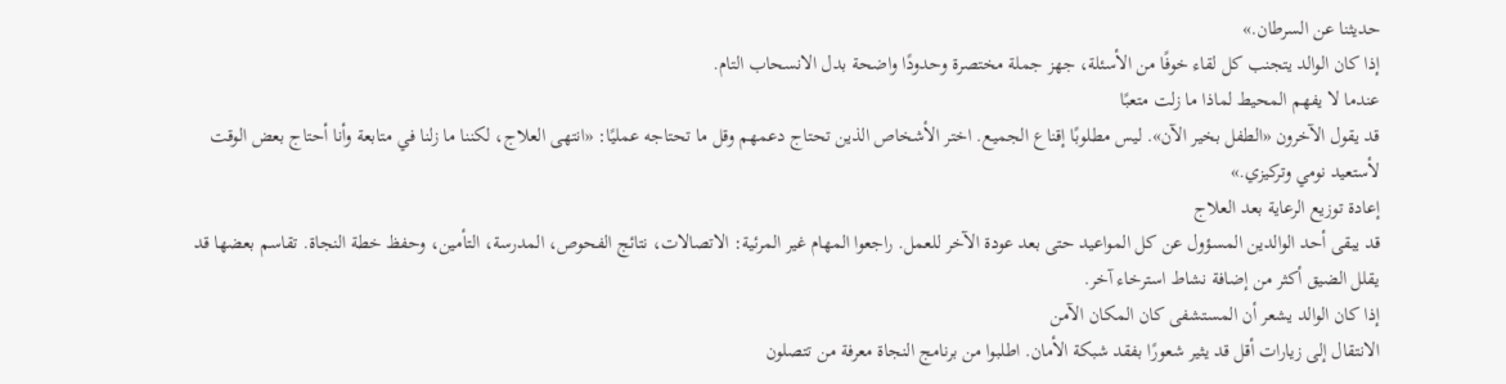حديثنا عن السرطان.»
إذا كان الوالد يتجنب كل لقاء خوفًا من الأسئلة، جهز جملة مختصرة وحدودًا واضحة بدل الانسحاب التام.
عندما لا يفهم المحيط لماذا ما زلت متعبًا
قد يقول الآخرون «الطفل بخير الآن». ليس مطلوبًا إقناع الجميع. اختر الأشخاص الذين تحتاج دعمهم وقل ما تحتاجه عمليًا: «انتهى العلاج، لكننا ما زلنا في متابعة وأنا أحتاج بعض الوقت لأستعيد نومي وتركيزي.»
إعادة توزيع الرعاية بعد العلاج
قد يبقى أحد الوالدين المسؤول عن كل المواعيد حتى بعد عودة الآخر للعمل. راجعوا المهام غير المرئية: الاتصالات، نتائج الفحوص، المدرسة، التأمين، وحفظ خطة النجاة. تقاسم بعضها قد يقلل الضيق أكثر من إضافة نشاط استرخاء آخر.
إذا كان الوالد يشعر أن المستشفى كان المكان الآمن
الانتقال إلى زيارات أقل قد يثير شعورًا بفقد شبكة الأمان. اطلبوا من برنامج النجاة معرفة من تتصلون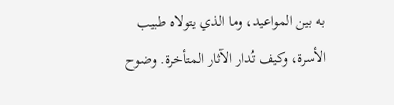به بين المواعيد، وما الذي يتولاه طبيب الأسرة، وكيف تُدار الآثار المتأخرة. وضوح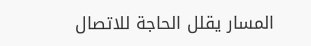المسار يقلل الحاجة للاتصال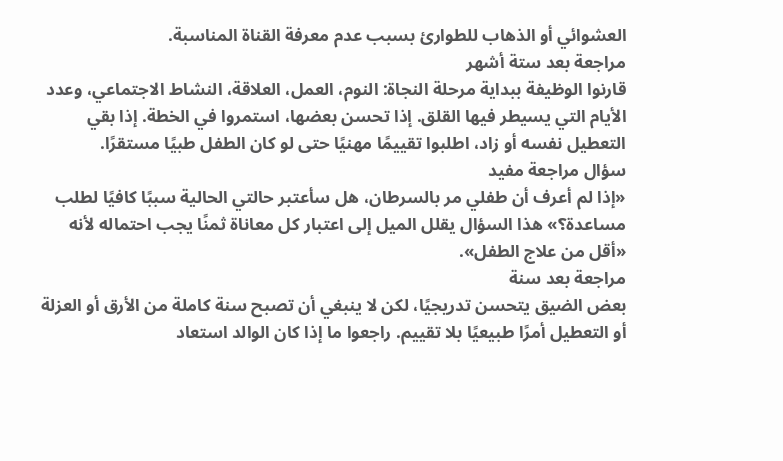العشوائي أو الذهاب للطوارئ بسبب عدم معرفة القناة المناسبة.
مراجعة بعد ستة أشهر
قارنوا الوظيفة ببداية مرحلة النجاة: النوم، العمل، العلاقة، النشاط الاجتماعي، وعدد الأيام التي يسيطر فيها القلق. إذا تحسن بعضها، استمروا في الخطة. إذا بقي التعطيل نفسه أو زاد، اطلبوا تقييمًا مهنيًا حتى لو كان الطفل طبيًا مستقرًا.
سؤال مراجعة مفيد
«إذا لم أعرف أن طفلي مر بالسرطان، هل سأعتبر حالتي الحالية سببًا كافيًا لطلب مساعدة؟» هذا السؤال يقلل الميل إلى اعتبار كل معاناة ثمنًا يجب احتماله لأنه «أقل من علاج الطفل».
مراجعة بعد سنة
بعض الضيق يتحسن تدريجيًا، لكن لا ينبغي أن تصبح سنة كاملة من الأرق أو العزلة أو التعطيل أمرًا طبيعيًا بلا تقييم. راجعوا ما إذا كان الوالد استعاد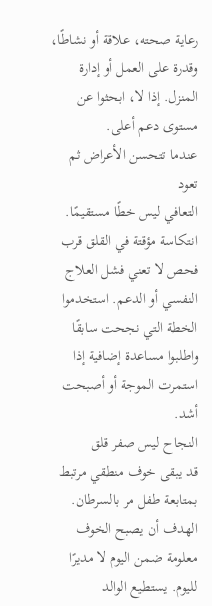رعاية صحته، علاقة أو نشاطًا، وقدرة على العمل أو إدارة المنزل. إذا لا، ابحثوا عن مستوى دعم أعلى.
عندما تتحسن الأعراض ثم تعود
التعافي ليس خطًا مستقيمًا. انتكاسة مؤقتة في القلق قرب فحص لا تعني فشل العلاج النفسي أو الدعم. استخدموا الخطة التي نجحت سابقًا واطلبوا مساعدة إضافية إذا استمرت الموجة أو أصبحت أشد.
النجاح ليس صفر قلق
قد يبقى خوف منطقي مرتبط بمتابعة طفل مر بالسرطان. الهدف أن يصبح الخوف معلومة ضمن اليوم لا مديرًا لليوم. يستطيع الوالد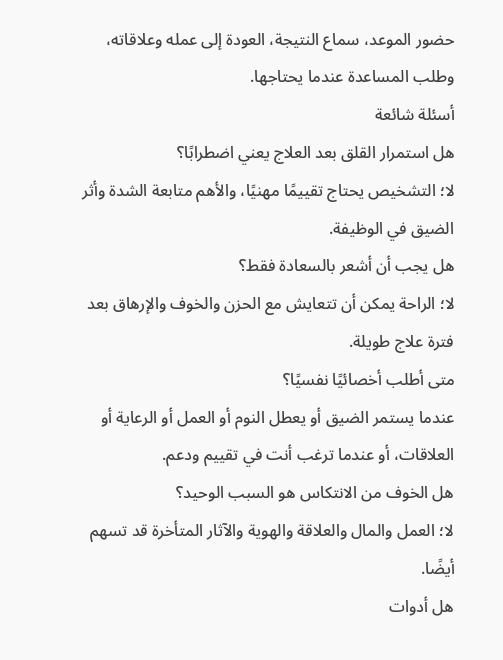حضور الموعد، سماع النتيجة، العودة إلى عمله وعلاقاته، وطلب المساعدة عندما يحتاجها.
أسئلة شائعة
هل استمرار القلق بعد العلاج يعني اضطرابًا؟
لا؛ التشخيص يحتاج تقييمًا مهنيًا، والأهم متابعة الشدة وأثر الضيق في الوظيفة.
هل يجب أن أشعر بالسعادة فقط؟
لا؛ الراحة يمكن أن تتعايش مع الحزن والخوف والإرهاق بعد فترة علاج طويلة.
متى أطلب أخصائيًا نفسيًا؟
عندما يستمر الضيق أو يعطل النوم أو العمل أو الرعاية أو العلاقات، أو عندما ترغب أنت في تقييم ودعم.
هل الخوف من الانتكاس هو السبب الوحيد؟
لا؛ العمل والمال والعلاقة والهوية والآثار المتأخرة قد تسهم أيضًا.
هل أدوات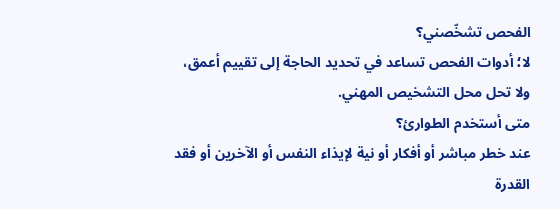الفحص تشخّصني؟
لا؛ أدوات الفحص تساعد في تحديد الحاجة إلى تقييم أعمق، ولا تحل محل التشخيص المهني.
متى أستخدم الطوارئ؟
عند خطر مباشر أو أفكار أو نية لإيذاء النفس أو الآخرين أو فقد القدرة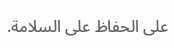على الحفاظ على السلامة.